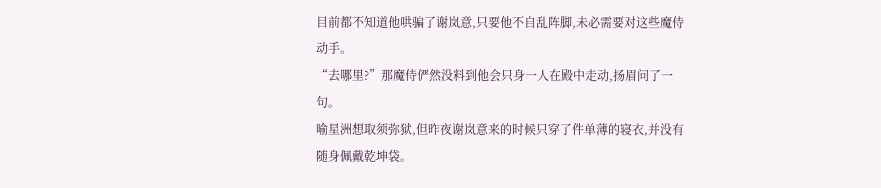目前都不知道他哄骗了谢岚意,只要他不自乱阵脚,未必需要对这些魔侍动手。
“去哪里?”那魔侍俨然没料到他会只身一人在殿中走动,扬眉问了一句。
喻星洲想取须弥狱,但昨夜谢岚意来的时候只穿了件单薄的寝衣,并没有随身佩戴乾坤袋。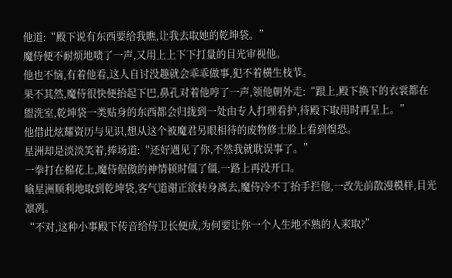他道:“殿下说有东西要给我瞧,让我去取她的乾坤袋。”
魔侍便不耐烦地啧了一声,又用上上下下打量的目光审视他。
他也不恼,有着他看,这人自讨没趣就会乖乖做事,犯不着横生枝节。
果不其然,魔侍很快便抬起下巴,鼻孔对着他哼了一声,领他朝外走:“跟上,殿下换下的衣裳都在盥洗室,乾坤袋一类贴身的东西都会归拢到一处由专人打理看护,待殿下取用时再呈上。”
他借此炫耀资历与见识,想从这个被魔君另眼相待的废物修士脸上看到惶恐。
星洲却是淡淡笑着,捧场道:“还好遇见了你,不然我就耽误事了。”
一拳打在棉花上,魔侍倨傲的神情顿时僵了僵,一路上再没开口。
喻星洲顺利地取到乾坤袋,客气道谢正欲转身离去,魔侍冷不丁抬手拦他,一改先前散漫模样,目光凛冽。
“不对,这种小事殿下传音给侍卫长便成,为何要让你一个人生地不熟的人来取?”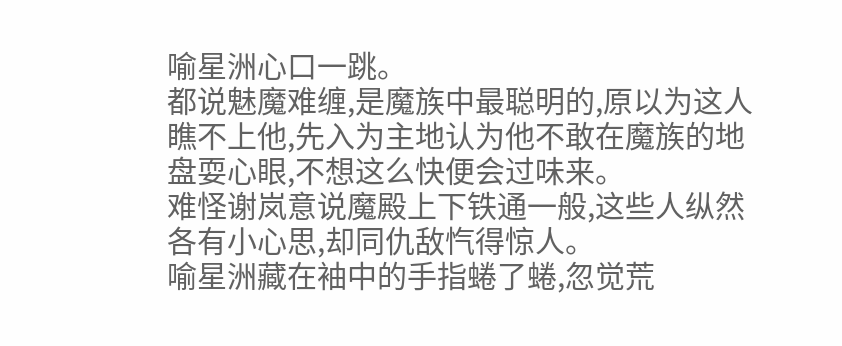喻星洲心口一跳。
都说魅魔难缠,是魔族中最聪明的,原以为这人瞧不上他,先入为主地认为他不敢在魔族的地盘耍心眼,不想这么快便会过味来。
难怪谢岚意说魔殿上下铁通一般,这些人纵然各有小心思,却同仇敌忾得惊人。
喻星洲藏在袖中的手指蜷了蜷,忽觉荒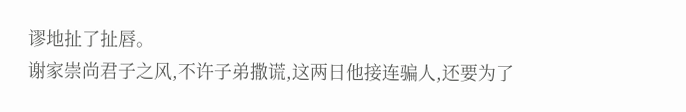谬地扯了扯唇。
谢家崇尚君子之风,不许子弟撒谎,这两日他接连骗人,还要为了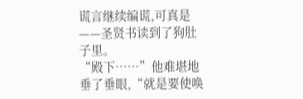谎言继续编谎,可真是——圣贤书读到了狗肚子里。
“殿下……”他难堪地垂了垂眼,“就是要使唤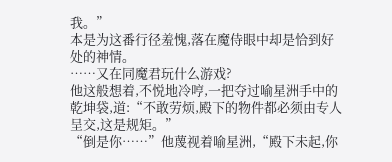我。”
本是为这番行径羞愧,落在魔侍眼中却是恰到好处的神情。
……又在同魔君玩什么游戏?
他这般想着,不悦地冷哼,一把夺过喻星洲手中的乾坤袋,道:“不敢劳烦,殿下的物件都必须由专人呈交,这是规矩。”
“倒是你……”他蔑视着喻星洲,“殿下未起,你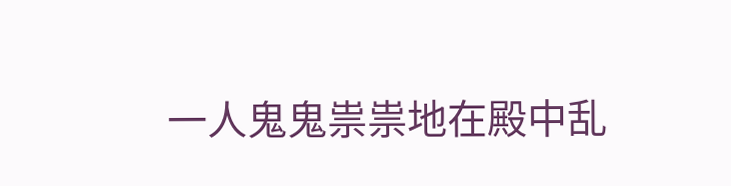一人鬼鬼祟祟地在殿中乱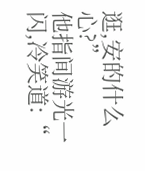逛,安的什么心?”
他指间游光一闪,冷笑道:“